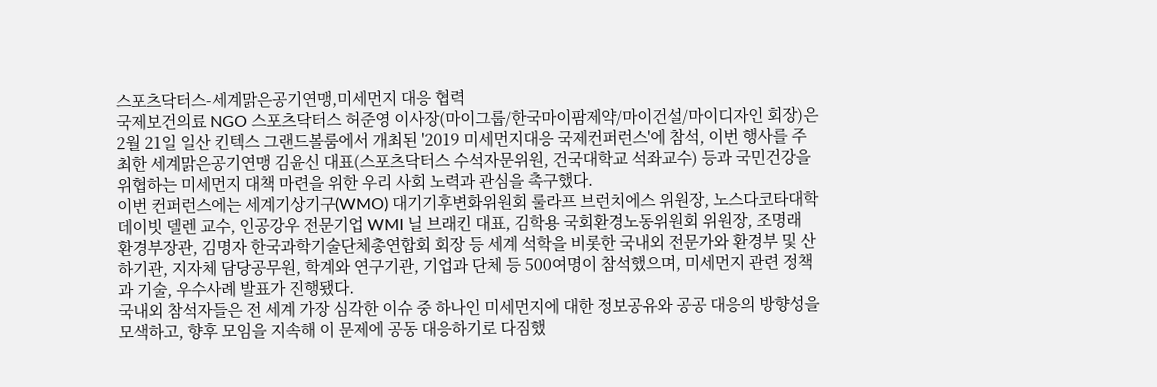스포츠닥터스-세계맑은공기연맹,미세먼지 대응 협력
국제보건의료 NGO 스포츠닥터스 허준영 이사장(마이그룹/한국마이팜제약/마이건설/마이디자인 회장)은 2월 21일 일산 킨텍스 그랜드볼룸에서 개최된 '2019 미세먼지대응 국제컨퍼런스'에 참석, 이번 행사를 주최한 세계맑은공기연맹 김윤신 대표(스포츠닥터스 수석자문위원, 건국대학교 석좌교수) 등과 국민건강을 위협하는 미세먼지 대책 마련을 위한 우리 사회 노력과 관심을 촉구했다.
이번 컨퍼런스에는 세계기상기구(WMO) 대기기후변화위원회 룰라프 브런치에스 위원장, 노스다코타대학 데이빗 델렌 교수, 인공강우 전문기업 WMI 닐 브래킨 대표, 김학용 국회환경노동위원회 위원장, 조명래 환경부장관, 김명자 한국과학기술단체총연합회 회장 등 세계 석학을 비롯한 국내외 전문가와 환경부 및 산하기관, 지자체 담당공무원, 학계와 연구기관, 기업과 단체 등 500여명이 참석했으며, 미세먼지 관련 정책과 기술, 우수사례 발표가 진행됐다.
국내외 참석자들은 전 세계 가장 심각한 이슈 중 하나인 미세먼지에 대한 정보공유와 공공 대응의 방향성을 모색하고, 향후 모임을 지속해 이 문제에 공동 대응하기로 다짐했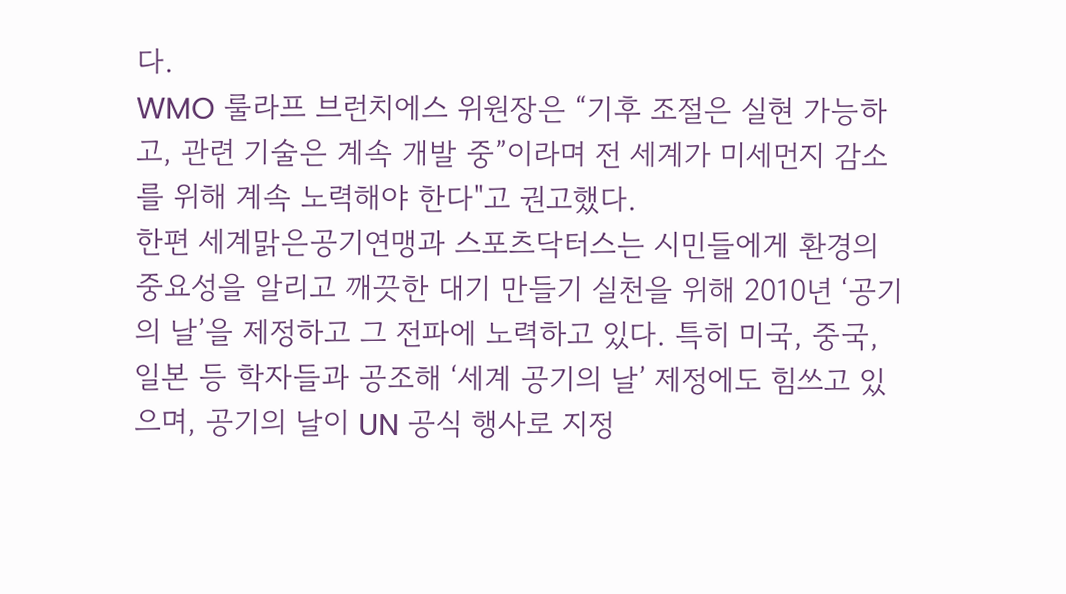다.
WMO 룰라프 브런치에스 위원장은 “기후 조절은 실현 가능하고, 관련 기술은 계속 개발 중”이라며 전 세계가 미세먼지 감소를 위해 계속 노력해야 한다"고 권고했다.
한편 세계맑은공기연맹과 스포츠닥터스는 시민들에게 환경의 중요성을 알리고 깨끗한 대기 만들기 실천을 위해 2010년 ‘공기의 날’을 제정하고 그 전파에 노력하고 있다. 특히 미국, 중국, 일본 등 학자들과 공조해 ‘세계 공기의 날’ 제정에도 힘쓰고 있으며, 공기의 날이 UN 공식 행사로 지정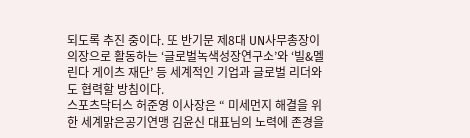되도록 추진 중이다. 또 반기문 제8대 UN사무총장이 의장으로 활동하는 ‘글로벌녹색성장연구소’와 ‘빌&멜린다 게이츠 재단’ 등 세계적인 기업과 글로벌 리더와도 협력할 방침이다.
스포츠닥터스 허준영 이사장은 “ 미세먼지 해결을 위한 세계맑은공기연맹 김윤신 대표님의 노력에 존경을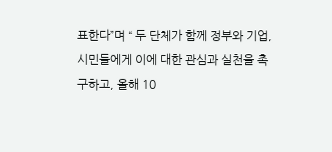표한다”며 “ 두 단체가 함께 정부와 기업, 시민들에게 이에 대한 관심과 실천을 촉구하고, 올해 10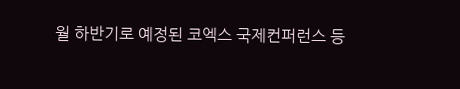월 하반기로 예정된 코엑스 국제컨퍼런스 등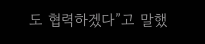도 협력하겠다”고 말했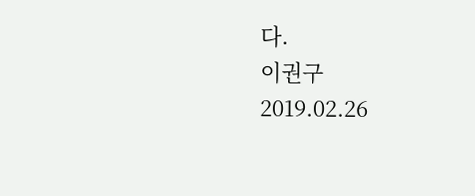다.
이권구
2019.02.26